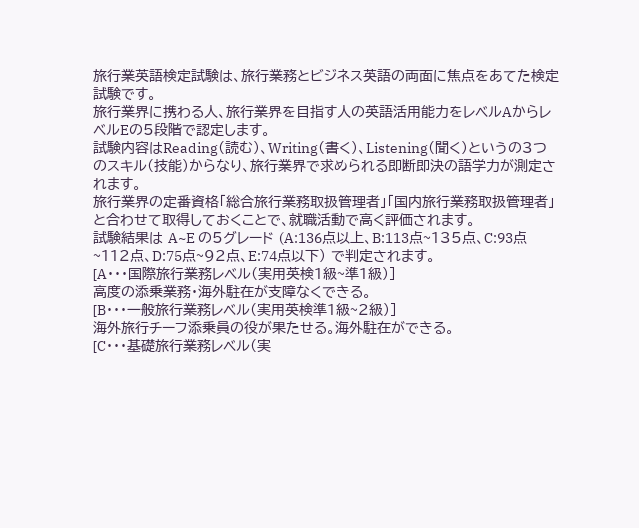旅行業英語検定試験は、旅行業務とビジネス英語の両面に焦点をあてた検定試験です。
旅行業界に携わる人、旅行業界を目指す人の英語活用能力をレベルAからレベルEの5段階で認定します。
試験内容はReading(読む)、Writing(書く)、Listening(聞く)というの3つのスキル(技能)からなり、旅行業界で求められる即断即決の語学力が測定されます。
旅行業界の定番資格「総合旅行業務取扱管理者」「国内旅行業務取扱管理者」と合わせて取得しておくことで、就職活動で高く評価されます。
試験結果は A~E の5グレード (A:136点以上、B:113点~135点、C:93点~112点、D:75点~92点、E:74点以下) で判定されます。
[A・・・国際旅行業務レベル(実用英検1級~準1級)]
高度の添乗業務・海外駐在が支障なくできる。
[B・・・一般旅行業務レベル(実用英検準1級~2級)]
海外旅行チーフ添乗員の役が果たせる。海外駐在ができる。
[C・・・基礎旅行業務レベル(実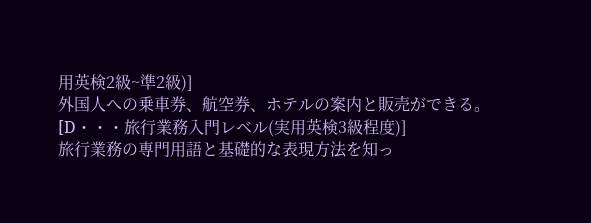用英検2級~準2級)]
外国人への乗車券、航空券、ホテルの案内と販売ができる。
[D・・・旅行業務入門レベル(実用英検3級程度)]
旅行業務の専門用語と基礎的な表現方法を知っ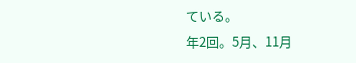ている。
年2回。5月、11月